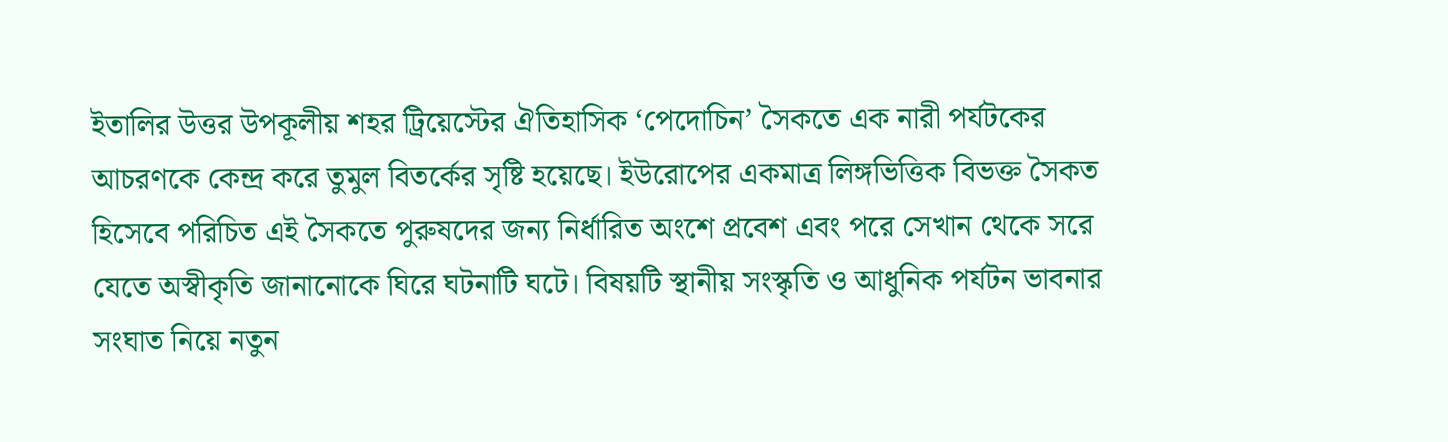ইতালির উত্তর উপকূলীয় শহর ট্রিয়েস্টের ঐতিহাসিক ‘পেদোচিন’ সৈকতে এক নারী পর্যটকের আচরণকে কেন্দ্র করে তুমুল বিতর্কের সৃষ্টি হয়েছে। ইউরোপের একমাত্র লিঙ্গভিত্তিক বিভক্ত সৈকত হিসেবে পরিচিত এই সৈকতে পুরুষদের জন্য নির্ধারিত অংশে প্রবেশ এবং পরে সেখান থেকে সরে যেতে অস্বীকৃতি জানানোকে ঘিরে ঘটনাটি ঘটে। বিষয়টি স্থানীয় সংস্কৃতি ও আধুনিক পর্যটন ভাবনার সংঘাত নিয়ে নতুন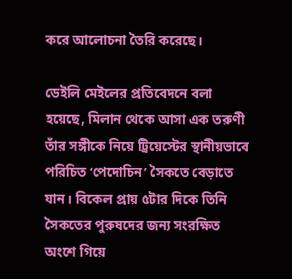করে আলোচনা তৈরি করেছে।

ডেইলি মেইলের প্রতিবেদনে বলা হয়েছে, মিলান থেকে আসা এক তরুণী তাঁর সঙ্গীকে নিয়ে ট্রিয়েস্টের স্থানীয়ভাবে পরিচিত ‘পেদোচিন’ সৈকতে বেড়াতে যান। বিকেল প্রায় ৫টার দিকে তিনি সৈকতের পুরুষদের জন্য সংরক্ষিত অংশে গিয়ে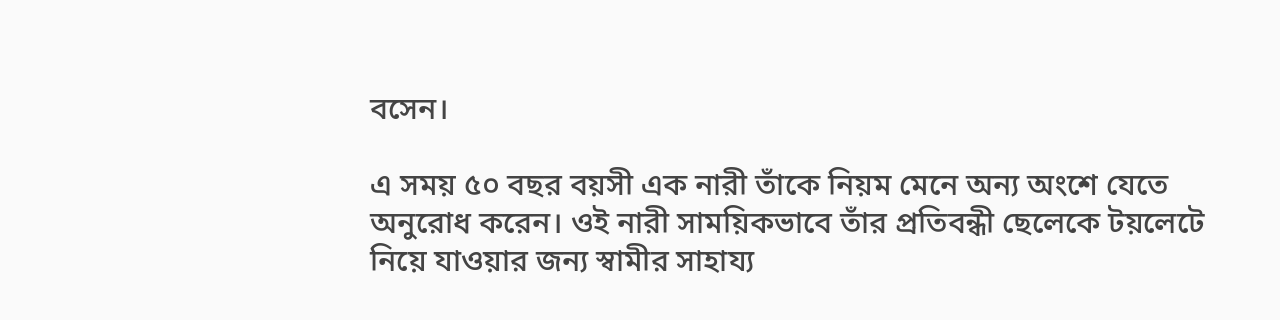বসেন।

এ সময় ৫০ বছর বয়সী এক নারী তাঁকে নিয়ম মেনে অন্য অংশে যেতে অনুরোধ করেন। ওই নারী সাময়িকভাবে তাঁর প্রতিবন্ধী ছেলেকে টয়লেটে নিয়ে যাওয়ার জন্য স্বামীর সাহায্য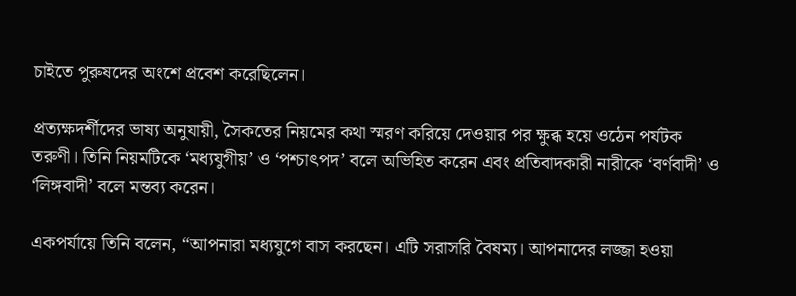চাইতে পুরুষদের অংশে প্রবেশ করেছিলেন।

প্রত্যক্ষদর্শীদের ভাষ্য অনুযায়ী, সৈকতের নিয়মের কথা স্মরণ করিয়ে দেওয়ার পর ক্ষুব্ধ হয়ে ওঠেন পর্যটক তরুণী। তিনি নিয়মটিকে ‘মধ্যযুগীয়’ ও ‘পশ্চাৎপদ’ বলে অভিহিত করেন এবং প্রতিবাদকারী নারীকে ‘বর্ণবাদী’ ও ‘লিঙ্গবাদী’ বলে মন্তব্য করেন।

একপর্যায়ে তিনি বলেন, “আপনারা মধ্যযুগে বাস করছেন। এটি সরাসরি বৈষম্য। আপনাদের লজ্জা হওয়া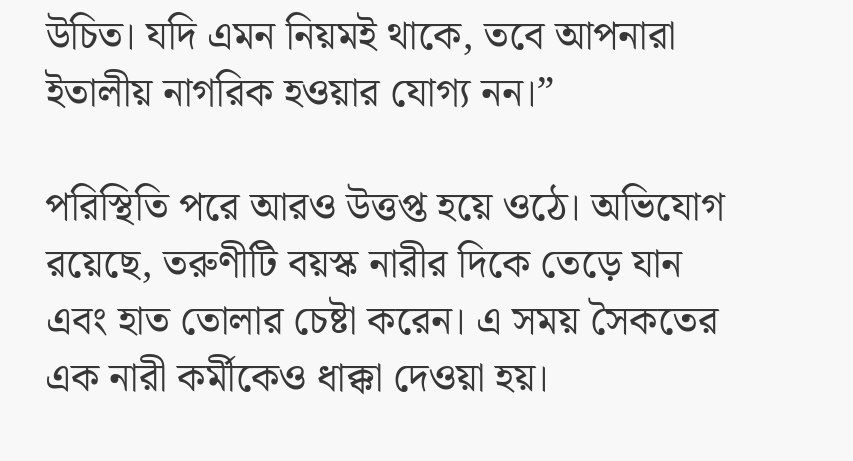উচিত। যদি এমন নিয়মই থাকে, তবে আপনারা ইতালীয় নাগরিক হওয়ার যোগ্য নন।”

পরিস্থিতি পরে আরও উত্তপ্ত হয়ে ওঠে। অভিযোগ রয়েছে, তরুণীটি বয়স্ক নারীর দিকে তেড়ে যান এবং হাত তোলার চেষ্টা করেন। এ সময় সৈকতের এক নারী কর্মীকেও ধাক্কা দেওয়া হয়।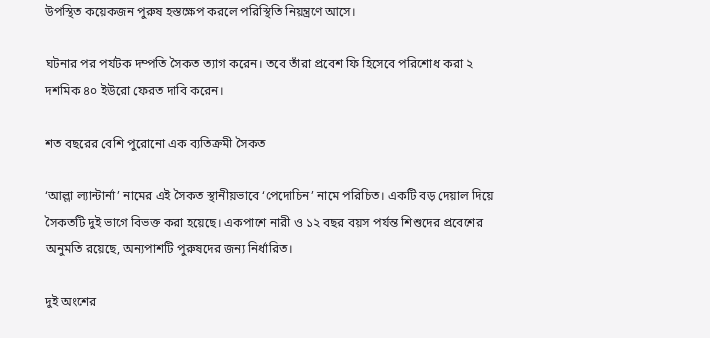উপস্থিত কয়েকজন পুরুষ হস্তক্ষেপ করলে পরিস্থিতি নিয়ন্ত্রণে আসে।

ঘটনার পর পর্যটক দম্পতি সৈকত ত্যাগ করেন। তবে তাঁরা প্রবেশ ফি হিসেবে পরিশোধ করা ২ দশমিক ৪০ ইউরো ফেরত দাবি করেন।

শত বছরের বেশি পুরোনো এক ব্যতিক্রমী সৈকত

‘আল্লা ল্যান্টার্না’ নামের এই সৈকত স্থানীয়ভাবে ‘পেদোচিন’ নামে পরিচিত। একটি বড় দেয়াল দিয়ে সৈকতটি দুই ভাগে বিভক্ত করা হয়েছে। একপাশে নারী ও ১২ বছর বয়স পর্যন্ত শিশুদের প্রবেশের অনুমতি রয়েছে, অন্যপাশটি পুরুষদের জন্য নির্ধারিত।

দুই অংশের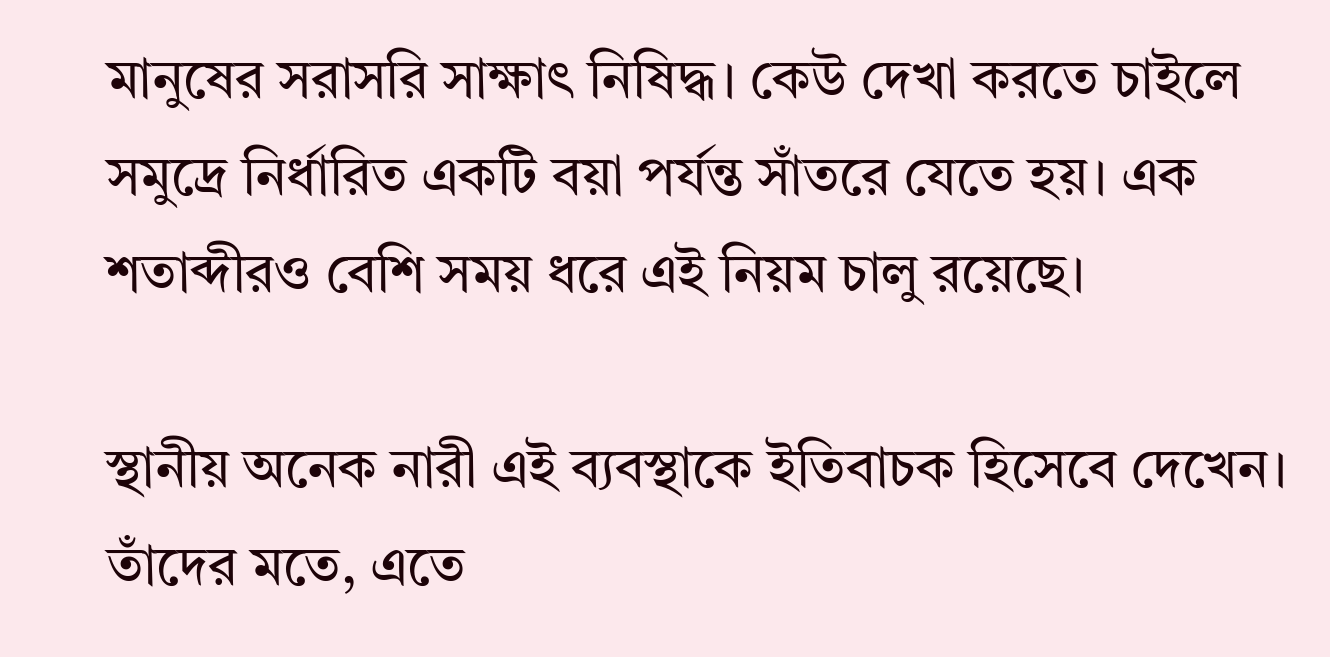মানুষের সরাসরি সাক্ষাৎ নিষিদ্ধ। কেউ দেখা করতে চাইলে সমুদ্রে নির্ধারিত একটি বয়া পর্যন্ত সাঁতরে যেতে হয়। এক শতাব্দীরও বেশি সময় ধরে এই নিয়ম চালু রয়েছে।

স্থানীয় অনেক নারী এই ব্যবস্থাকে ইতিবাচক হিসেবে দেখেন। তাঁদের মতে, এতে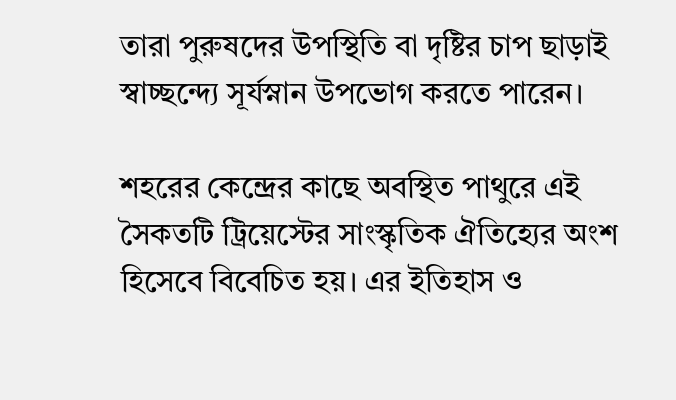তারা পুরুষদের উপস্থিতি বা দৃষ্টির চাপ ছাড়াই স্বাচ্ছন্দ্যে সূর্যস্নান উপভোগ করতে পারেন।

শহরের কেন্দ্রের কাছে অবস্থিত পাথুরে এই সৈকতটি ট্রিয়েস্টের সাংস্কৃতিক ঐতিহ্যের অংশ হিসেবে বিবেচিত হয়। এর ইতিহাস ও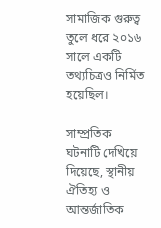সামাজিক গুরুত্ব তুলে ধরে ২০১৬ সালে একটি তথ্যচিত্রও নির্মিত হয়েছিল।

সাম্প্রতিক ঘটনাটি দেখিয়ে দিয়েছে, স্থানীয় ঐতিহ্য ও আন্তর্জাতিক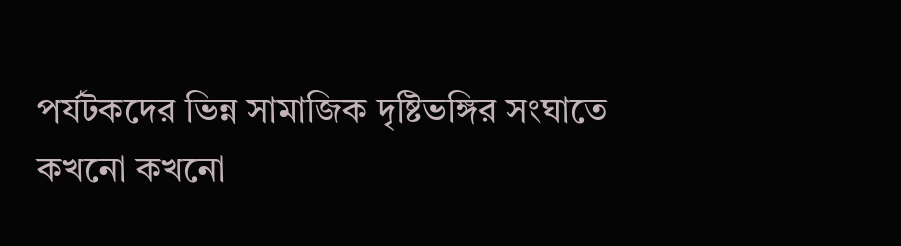পর্যটকদের ভিন্ন সামাজিক দৃষ্টিভঙ্গির সংঘাতে কখনো কখনো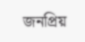জনপ্রিয়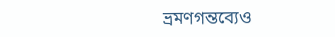ভ্রমণগন্তব্যেও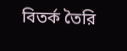বিতর্ক তৈরি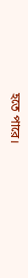হতে পারে।